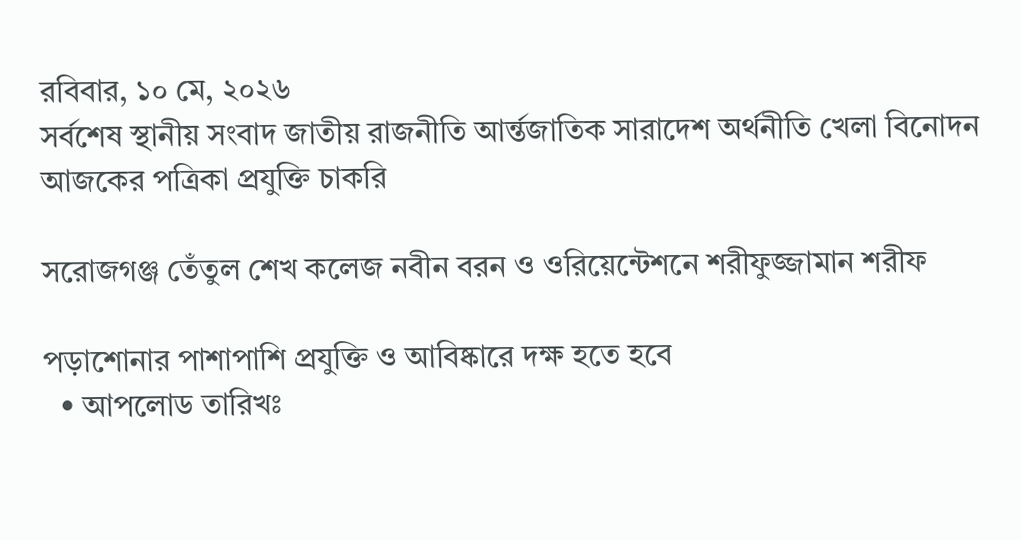রবিবার, ১০ মে, ২০২৬
সর্বশেষ স্থানীয় সংবাদ জাতীয় রাজনীতি আর্ন্তজাতিক সারাদেশ অর্থনীতি খেলা বিনোদন আজকের পত্রিকা প্রযুক্তি চাকরি

সরোজগঞ্জ তেঁতুল শেখ কলেজ নবীন বরন ও ওরিয়েন্টেশনে শরীফুজ্জামান শরীফ

পড়াশোনার পাশাপাশি প্রযুক্তি ও আবিষ্কারে দক্ষ হতে হবে
  • আপলোড তারিখঃ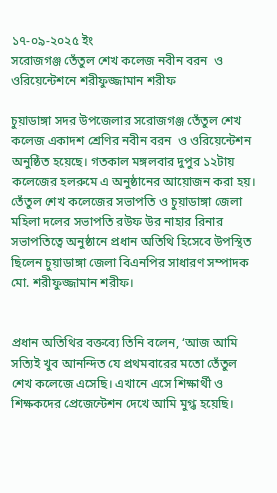১৭-০৯-২০২৫ ইং
সরোজগঞ্জ তেঁতুল শেখ কলেজ নবীন বরন  ও ওরিয়েন্টেশনে শরীফুজ্জামান শরীফ

চুয়াডাঙ্গা সদর উপজেলার সরোজগঞ্জ তেঁতুল শেখ কলেজ একাদশ শ্রেণির নবীন বরন  ও ওরিয়েন্টেশন অনুষ্ঠিত হয়েছে। গতকাল মঙ্গলবার দুপুর ১২টায় কলেজের হলরুমে এ অনুষ্ঠানের আয়োজন করা হয়। তেঁতুল শেখ কলেজের সভাপতি ও চুয়াডাঙ্গা জেলা মহিলা দলের সভাপতি রউফ উর নাহার রিনার সভাপতিত্বে অনুষ্ঠানে প্রধান অতিথি হিসেবে উপস্থিত ছিলেন চুয়াডাঙ্গা জেলা বিএনপির সাধারণ সম্পাদক মো. শরীফুজ্জামান শরীফ।


প্রধান অতিথির বক্তব্যে তিনি বলেন, ‘আজ আমি সত্যিই খুব আনন্দিত যে প্রথমবারের মতো তেঁতুল শেখ কলেজে এসেছি। এখানে এসে শিক্ষার্থী ও শিক্ষকদের প্রেজেন্টেশন দেখে আমি মুগ্ধ হয়েছি।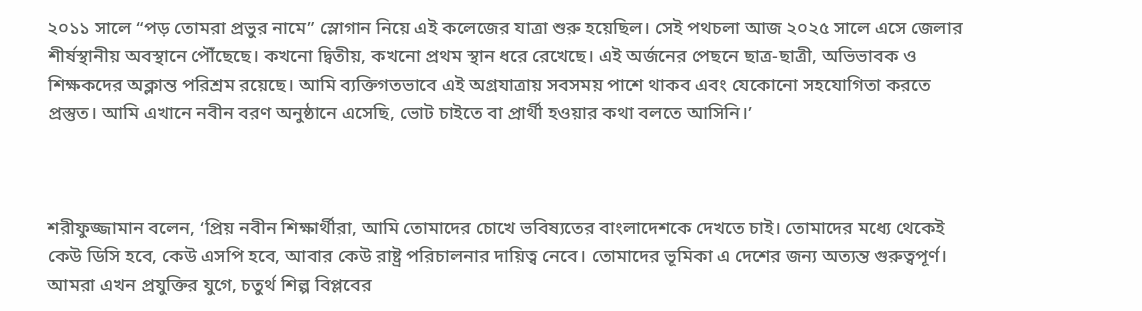২০১১ সালে “পড় তোমরা প্রভুর নামে” স্লোগান নিয়ে এই কলেজের যাত্রা শুরু হয়েছিল। সেই পথচলা আজ ২০২৫ সালে এসে জেলার শীর্ষস্থানীয় অবস্থানে পৌঁছেছে। কখনো দ্বিতীয়, কখনো প্রথম স্থান ধরে রেখেছে। এই অর্জনের পেছনে ছাত্র-ছাত্রী, অভিভাবক ও শিক্ষকদের অক্লান্ত পরিশ্রম রয়েছে। আমি ব্যক্তিগতভাবে এই অগ্রযাত্রায় সবসময় পাশে থাকব এবং যেকোনো সহযোগিতা করতে প্রস্তুত। আমি এখানে নবীন বরণ অনুষ্ঠানে এসেছি, ভোট চাইতে বা প্রার্থী হওয়ার কথা বলতে আসিনি।’



শরীফুজ্জামান বলেন, ‘প্রিয় নবীন শিক্ষার্থীরা, আমি তোমাদের চোখে ভবিষ্যতের বাংলাদেশকে দেখতে চাই। তোমাদের মধ্যে থেকেই কেউ ডিসি হবে, কেউ এসপি হবে, আবার কেউ রাষ্ট্র পরিচালনার দায়িত্ব নেবে। তোমাদের ভূমিকা এ দেশের জন্য অত্যন্ত গুরুত্বপূর্ণ। আমরা এখন প্রযুক্তির যুগে, চতুর্থ শিল্প বিপ্লবের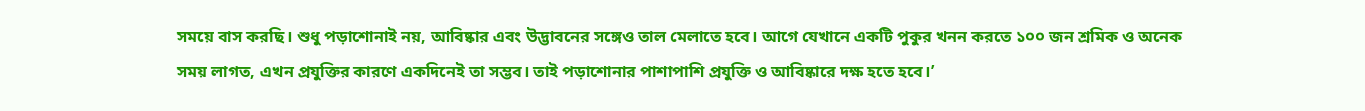সময়ে বাস করছি। শুধু পড়াশোনাই নয়, আবিষ্কার এবং উদ্ভাবনের সঙ্গেও তাল মেলাতে হবে। আগে যেখানে একটি পুকুর খনন করতে ১০০ জন শ্রমিক ও অনেক সময় লাগত, এখন প্রযুক্তির কারণে একদিনেই তা সম্ভব। তাই পড়াশোনার পাশাপাশি প্রযুক্তি ও আবিষ্কারে দক্ষ হতে হবে।’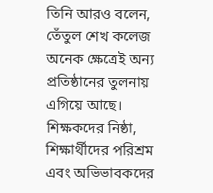তিনি আরও বলেন, তেঁতুল শেখ কলেজ অনেক ক্ষেত্রেই অন্য প্রতিষ্ঠানের তুলনায় এগিয়ে আছে। শিক্ষকদের নিষ্ঠা, শিক্ষার্থীদের পরিশ্রম এবং অভিভাবকদের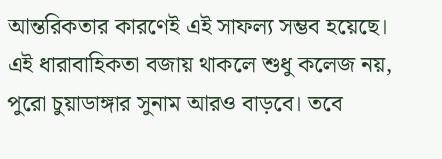আন্তরিকতার কারণেই এই সাফল্য সম্ভব হয়েছে। এই ধারাবাহিকতা বজায় থাকলে শুধু কলেজ নয়, পুরো চুয়াডাঙ্গার সুনাম আরও বাড়বে। তবে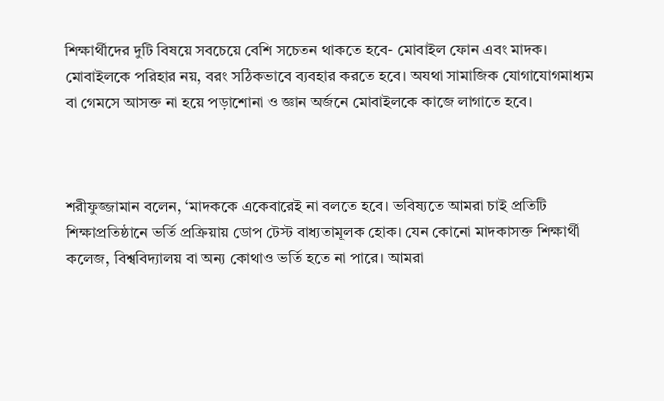শিক্ষার্থীদের দুটি বিষয়ে সবচেয়ে বেশি সচেতন থাকতে হবে- মোবাইল ফোন এবং মাদক। মোবাইলকে পরিহার নয়, বরং সঠিকভাবে ব্যবহার করতে হবে। অযথা সামাজিক যোগাযোগমাধ্যম বা গেমসে আসক্ত না হয়ে পড়াশোনা ও জ্ঞান অর্জনে মোবাইলকে কাজে লাগাতে হবে।



শরীফুজ্জামান বলেন, ‘মাদককে একেবারেই না বলতে হবে। ভবিষ্যতে আমরা চাই প্রতিটি শিক্ষাপ্রতিষ্ঠানে ভর্তি প্রক্রিয়ায় ডোপ টেস্ট বাধ্যতামূলক হোক। যেন কোনো মাদকাসক্ত শিক্ষার্থী কলেজ, বিশ্ববিদ্যালয় বা অন্য কোথাও ভর্তি হতে না পারে। আমরা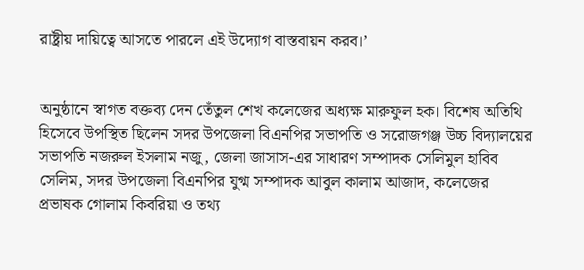রাষ্ট্রীয় দায়িত্বে আসতে পারলে এই উদ্যোগ বাস্তবায়ন করব।’


অনুষ্ঠানে স্বাগত বক্তব্য দেন তেঁতুল শেখ কলেজের অধ্যক্ষ মারুফুল হক। বিশেষ অতিথি হিসেবে উপস্থিত ছিলেন সদর উপজেলা বিএনপির সভাপতি ও সরোজগঞ্জ উচ্চ বিদ্যালয়ের সভাপতি নজরুল ইসলাম নজু, জেলা জাসাস-এর সাধারণ সম্পাদক সেলিমুল হাবিব সেলিম, সদর উপজেলা বিএনপির যুগ্ম সম্পাদক আবুল কালাম আজাদ, কলেজের প্রভাষক গোলাম কিবরিয়া ও তথ্য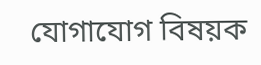যোগাযোগ বিষয়ক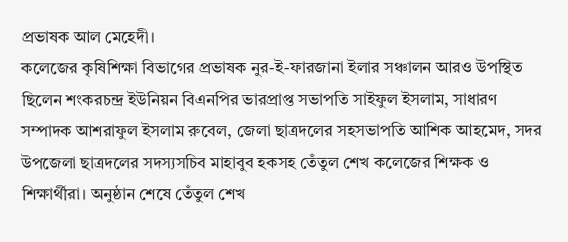প্রভাষক আল মেহেদী।
কলেজের কৃষিশিক্ষা বিভাগের প্রভাষক নুর-ই-ফারজানা ইলার সঞ্চালন আরও উপস্থিত ছিলেন শংকরচন্দ্র ইউনিয়ন বিএনপির ভারপ্রাপ্ত সভাপতি সাইফুল ইসলাম, সাধারণ সম্পাদক আশরাফুল ইসলাম রুবেল, জেলা ছাত্রদলের সহসভাপতি আশিক আহমেদ, সদর উপজেলা ছাত্রদলের সদস্যসচিব মাহাবুব হকসহ তেঁতুল শেখ কলেজের শিক্ষক ও শিক্ষার্থীরা। অনুষ্ঠান শেষে তেঁতুল শেখ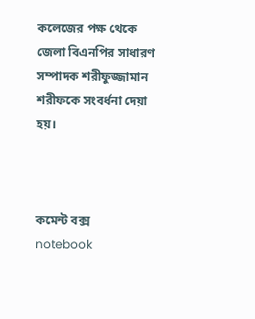কলেজের পক্ষ থেকে জেলা বিএনপির সাধারণ সম্পাদক শরীফুজ্জামান শরীফকে সংবর্ধনা দেয়া হয়।



কমেন্ট বক্স
notebook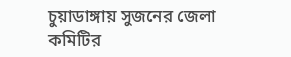চুয়াডাঙ্গায় সুজনের জেলা কমিটির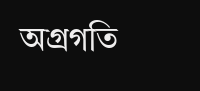অগ্রগতি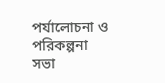পর্যালোচনা ও পরিকল্পনা সভা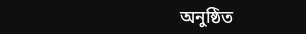অনুষ্ঠিত